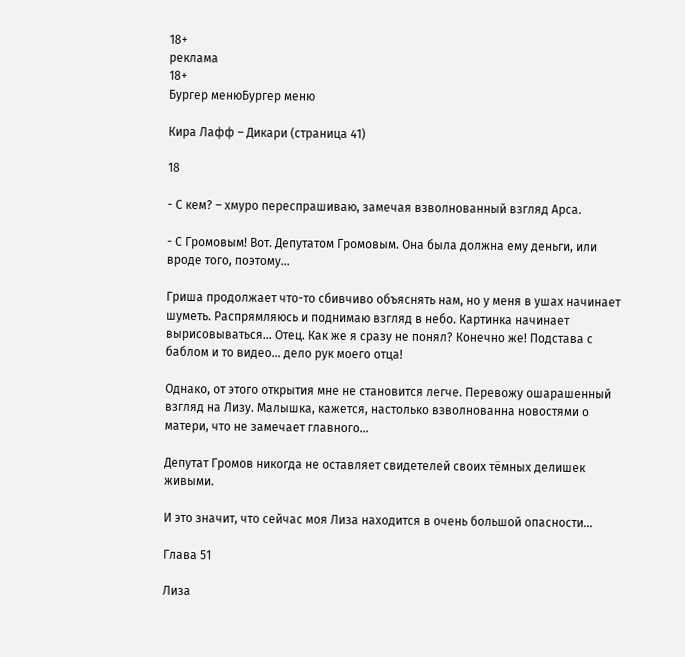18+
реклама
18+
Бургер менюБургер меню

Кира Лафф – Дикари (страница 41)

18

- С кем? – хмуро переспрашиваю, замечая взволнованный взгляд Арса.

- С Громовым! Вот. Депутатом Громовым. Она была должна ему деньги, или вроде того, поэтому…

Гриша продолжает что-то сбивчиво объяснять нам, но у меня в ушах начинает шуметь. Распрямляюсь и поднимаю взгляд в небо. Картинка начинает вырисовываться… Отец. Как же я сразу не понял? Конечно же! Подстава с баблом и то видео… дело рук моего отца!

Однако, от этого открытия мне не становится легче. Перевожу ошарашенный взгляд на Лизу. Малышка, кажется, настолько взволнованна новостями о матери, что не замечает главного…

Депутат Громов никогда не оставляет свидетелей своих тёмных делишек живыми.

И это значит, что сейчас моя Лиза находится в очень большой опасности…

Глава 51

Лиза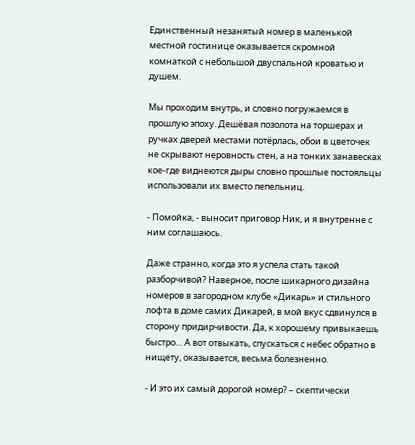Единственный незанятый номер в маленькой местной гостинице оказывается скромной комнаткой с небольшой двуспальной кроватью и душем.

Мы проходим внутрь, и словно погружаемся в прошлую эпоху. Дешёвая позолота на торшерах и ручках дверей местами потёрлась, обои в цветочек не скрывают неровность стен, а на тонких занавесках кое-где виднеются дыры словно прошлые постояльцы использовали их вместо пепельниц.

- Помойка, - выносит приговор Ник, и я внутренне с ним соглашаюсь.

Даже странно, когда это я успела стать такой разборчивой? Наверное, после шикарного дизайна номеров в загородном клубе «Дикарь» и стильного лофта в доме самих Дикарей, в мой вкус сдвинулся в сторону придирчивости. Да, к хорошему привыкаешь быстро… А вот отвыкать, спускаться с небес обратно в нищету, оказывается, весьма болезненно.

- И это их самый дорогой номер? – скептически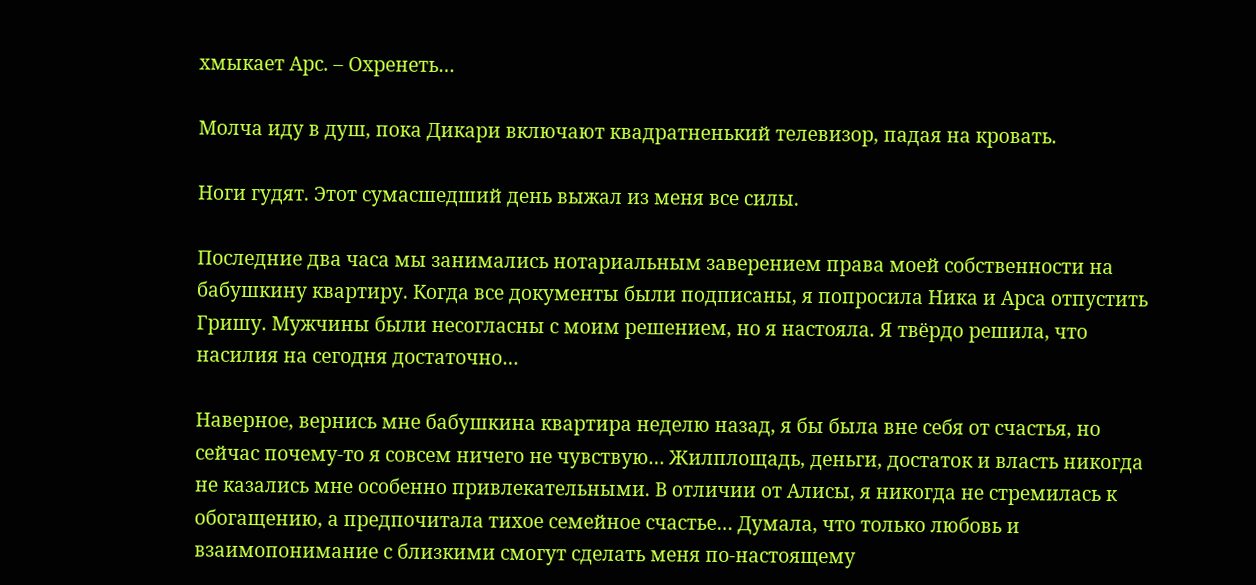хмыкает Арс. – Охренеть…

Молча иду в душ, пока Дикари включают квадратненький телевизор, падая на кровать.

Ноги гудят. Этот сумасшедший день выжал из меня все силы.

Последние два часа мы занимались нотариальным заверением права моей собственности на бабушкину квартиру. Когда все документы были подписаны, я попросила Ника и Арса отпустить Гришу. Мужчины были несогласны с моим решением, но я настояла. Я твёрдо решила, что насилия на сегодня достаточно…

Наверное, вернись мне бабушкина квартира неделю назад, я бы была вне себя от счастья, но сейчас почему-то я совсем ничего не чувствую… Жилплощадь, деньги, достаток и власть никогда не казались мне особенно привлекательными. В отличии от Алисы, я никогда не стремилась к обогащению, а предпочитала тихое семейное счастье… Думала, что только любовь и взаимопонимание с близкими смогут сделать меня по-настоящему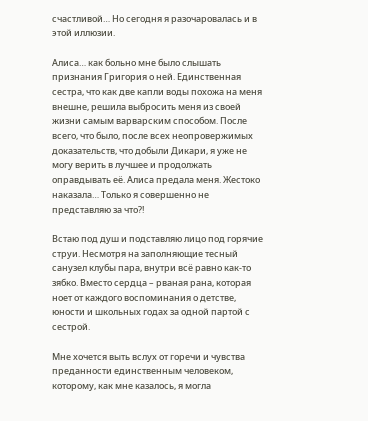счастливой… Но сегодня я разочаровалась и в этой иллюзии.

Алиса… как больно мне было слышать признания Григория о ней. Единственная сестра, что как две капли воды похожа на меня внешне, решила выбросить меня из своей жизни самым варварским способом. После всего, что было, после всех неопровержимых доказательств, что добыли Дикари, я уже не могу верить в лучшее и продолжать оправдывать её. Алиса предала меня. Жестоко наказала… Только я совершенно не представляю за что?!

Встаю под душ и подставляю лицо под горячие струи. Несмотря на заполняющие тесный санузел клубы пара, внутри всё равно как-то зябко. Вместо сердца – рваная рана, которая ноет от каждого воспоминания о детстве, юности и школьных годах за одной партой с сестрой.

Мне хочется выть вслух от горечи и чувства преданности единственным человеком, которому, как мне казалось, я могла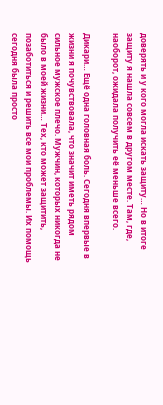доверять и у кого могла искать защиту… Но в итоге защиту я нашла совсем в другом месте. Там, где, наоборот, ожидала получить её меньше всего.

Дикари… Ещё одна головная боль. Сегодня впервые в жизни я почувствовала, что значит иметь рядом сильное мужское плечо. Мужчин, которых никогда не было в моей жизни… Тех, кто может защитить, позаботиться и решить все мои проблемы. Их помощь сегодня была просто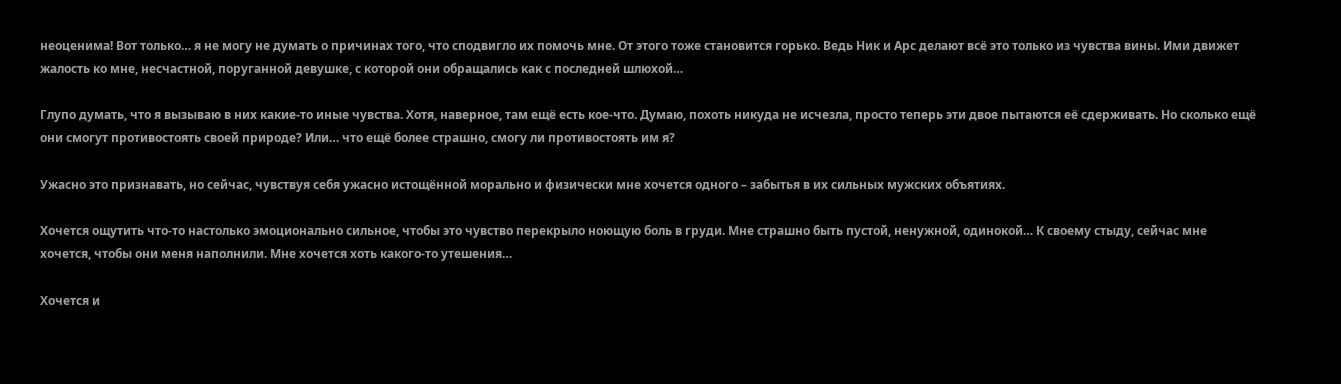неоценима! Вот только… я не могу не думать о причинах того, что сподвигло их помочь мне. От этого тоже становится горько. Ведь Ник и Арс делают всё это только из чувства вины. Ими движет жалость ко мне, несчастной, поруганной девушке, с которой они обращались как с последней шлюхой…

Глупо думать, что я вызываю в них какие-то иные чувства. Хотя, наверное, там ещё есть кое-что. Думаю, похоть никуда не исчезла, просто теперь эти двое пытаются её сдерживать. Но сколько ещё они смогут противостоять своей природе? Или… что ещё более страшно, смогу ли противостоять им я?

Ужасно это признавать, но сейчас, чувствуя себя ужасно истощённой морально и физически мне хочется одного – забытья в их сильных мужских объятиях.

Хочется ощутить что-то настолько эмоционально сильное, чтобы это чувство перекрыло ноющую боль в груди. Мне страшно быть пустой, ненужной, одинокой… К своему стыду, сейчас мне хочется, чтобы они меня наполнили. Мне хочется хоть какого-то утешения…

Хочется и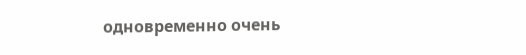одновременно очень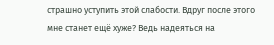страшно уступить этой слабости. Вдруг после этого мне станет ещё хуже? Ведь надеяться на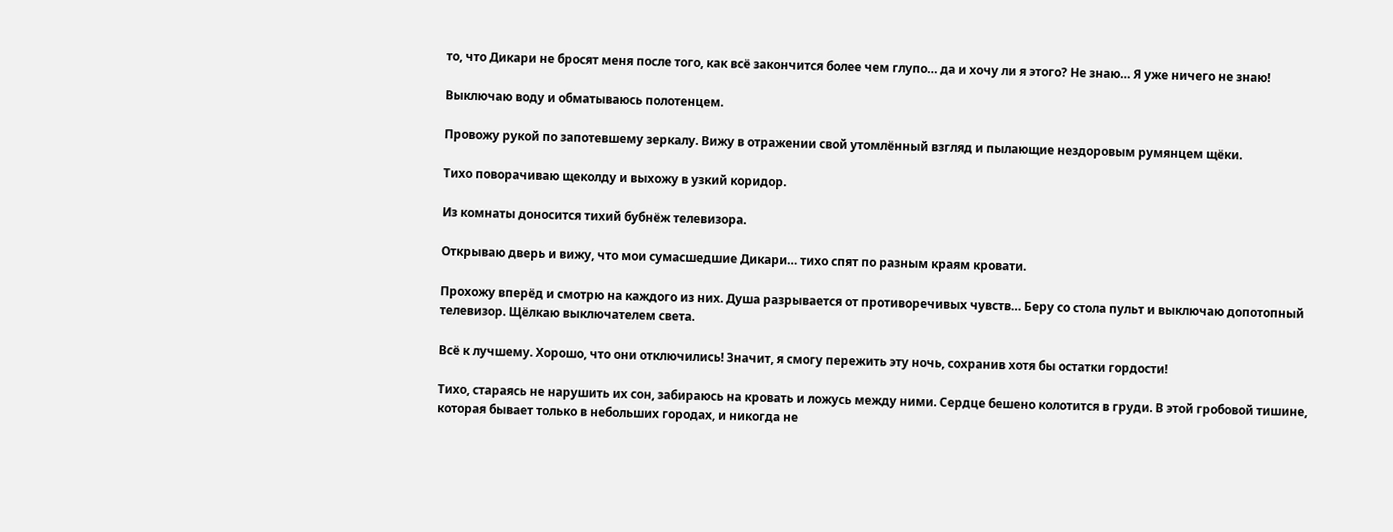то, что Дикари не бросят меня после того, как всё закончится более чем глупо… да и хочу ли я этого? Не знаю… Я уже ничего не знаю!

Выключаю воду и обматываюсь полотенцем.

Провожу рукой по запотевшему зеркалу. Вижу в отражении свой утомлённый взгляд и пылающие нездоровым румянцем щёки.

Тихо поворачиваю щеколду и выхожу в узкий коридор.

Из комнаты доносится тихий бубнёж телевизора.

Открываю дверь и вижу, что мои сумасшедшие Дикари… тихо спят по разным краям кровати.

Прохожу вперёд и смотрю на каждого из них. Душа разрывается от противоречивых чувств… Беру со стола пульт и выключаю допотопный телевизор. Щёлкаю выключателем света.

Всё к лучшему. Хорошо, что они отключились! Значит, я смогу пережить эту ночь, сохранив хотя бы остатки гордости!

Тихо, стараясь не нарушить их сон, забираюсь на кровать и ложусь между ними. Сердце бешено колотится в груди. В этой гробовой тишине, которая бывает только в небольших городах, и никогда не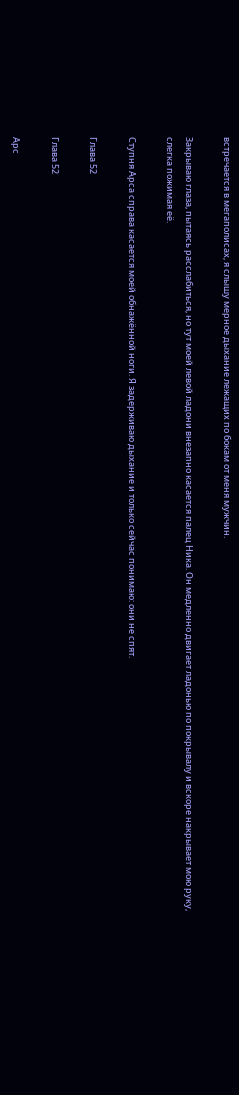встречается в мегаполисах, я слышу мерное дыхание лежащих по бокам от меня мужчин.

Закрываю глаза, пытаясь расслабиться, но тут моей левой ладони внезапно касается палец Ника. Он медленно двигает ладонью по покрывалу и вскоре накрывает мою руку, слегка пожимая её.

Ступня Арса справа касается моей обнажённой ноги. Я задерживаю дыхание и только сейчас понимаю: они не спят.

Глава 52

Глава 52

Арс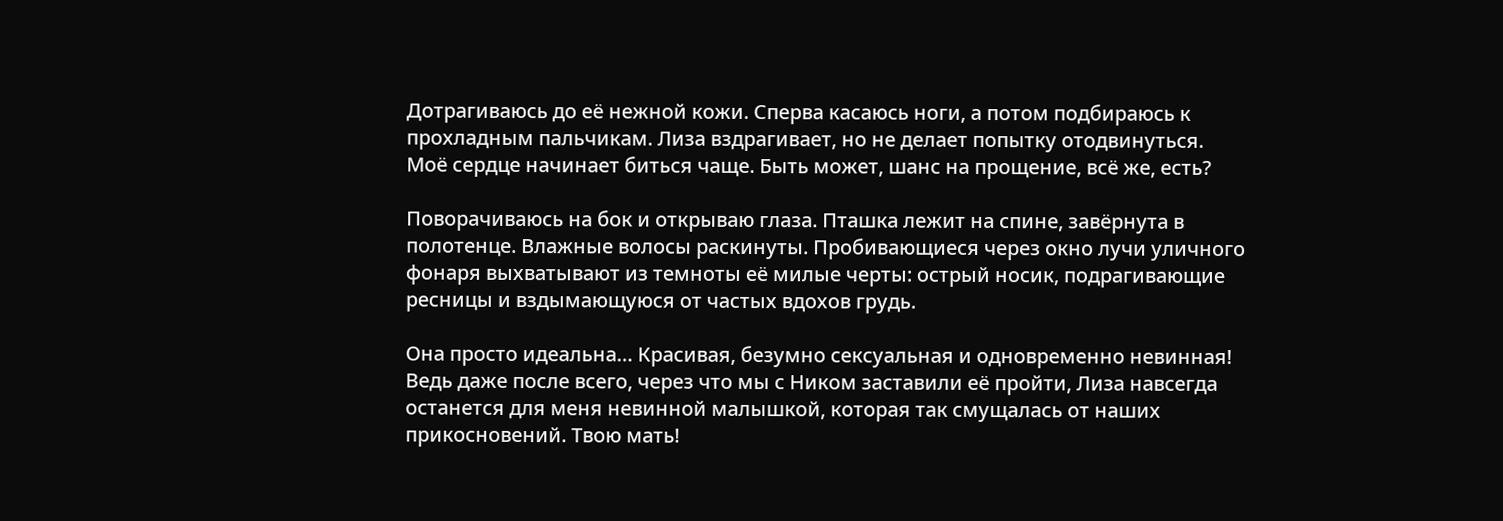Дотрагиваюсь до её нежной кожи. Сперва касаюсь ноги, а потом подбираюсь к прохладным пальчикам. Лиза вздрагивает, но не делает попытку отодвинуться. Моё сердце начинает биться чаще. Быть может, шанс на прощение, всё же, есть?

Поворачиваюсь на бок и открываю глаза. Пташка лежит на спине, завёрнута в полотенце. Влажные волосы раскинуты. Пробивающиеся через окно лучи уличного фонаря выхватывают из темноты её милые черты: острый носик, подрагивающие ресницы и вздымающуюся от частых вдохов грудь.

Она просто идеальна… Красивая, безумно сексуальная и одновременно невинная! Ведь даже после всего, через что мы с Ником заставили её пройти, Лиза навсегда останется для меня невинной малышкой, которая так смущалась от наших прикосновений. Твою мать!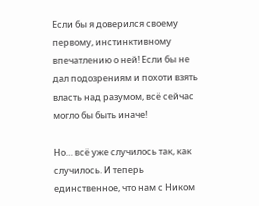Если бы я доверился своему первому, инстинктивному впечатлению о ней! Если бы не дал подозрениям и похоти взять власть над разумом, всё сейчас могло бы быть иначе!

Но… всё уже случилось так, как случилось. И теперь единственное, что нам с Ником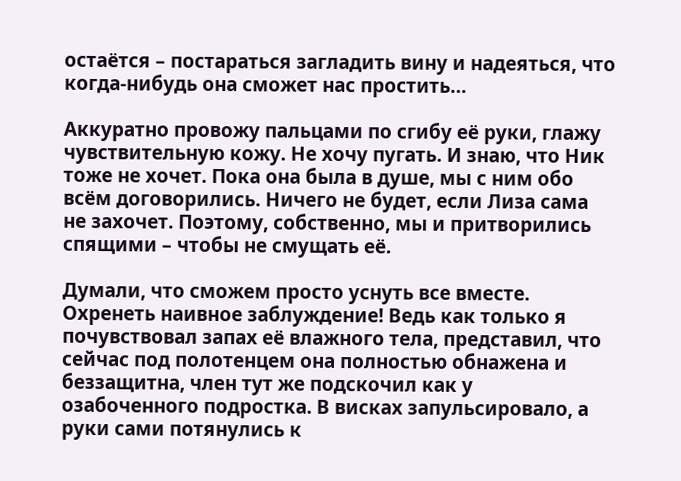остаётся – постараться загладить вину и надеяться, что когда-нибудь она сможет нас простить…

Аккуратно провожу пальцами по сгибу её руки, глажу чувствительную кожу. Не хочу пугать. И знаю, что Ник тоже не хочет. Пока она была в душе, мы с ним обо всём договорились. Ничего не будет, если Лиза сама не захочет. Поэтому, собственно, мы и притворились спящими – чтобы не смущать её.

Думали, что сможем просто уснуть все вместе. Охренеть наивное заблуждение! Ведь как только я почувствовал запах её влажного тела, представил, что сейчас под полотенцем она полностью обнажена и беззащитна, член тут же подскочил как у озабоченного подростка. В висках запульсировало, а руки сами потянулись к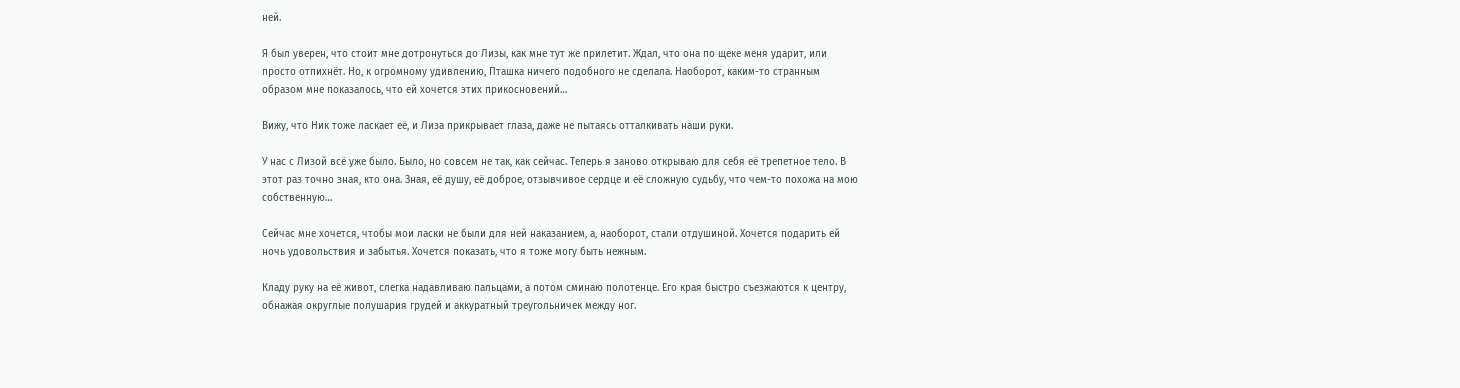ней.

Я был уверен, что стоит мне дотронуться до Лизы, как мне тут же прилетит. Ждал, что она по щеке меня ударит, или просто отпихнёт. Но, к огромному удивлению, Пташка ничего подобного не сделала. Наоборот, каким-то странным образом мне показалось, что ей хочется этих прикосновений…

Вижу, что Ник тоже ласкает её, и Лиза прикрывает глаза, даже не пытаясь отталкивать наши руки.

У нас с Лизой всё уже было. Было, но совсем не так, как сейчас. Теперь я заново открываю для себя её трепетное тело. В этот раз точно зная, кто она. Зная, её душу, её доброе, отзывчивое сердце и её сложную судьбу, что чем-то похожа на мою собственную…

Сейчас мне хочется, чтобы мои ласки не были для ней наказанием, а, наоборот, стали отдушиной. Хочется подарить ей ночь удовольствия и забытья. Хочется показать, что я тоже могу быть нежным.

Кладу руку на её живот, слегка надавливаю пальцами, а потом сминаю полотенце. Его края быстро съезжаются к центру, обнажая округлые полушария грудей и аккуратный треугольничек между ног.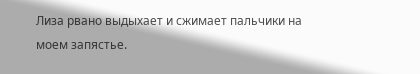Лиза рвано выдыхает и сжимает пальчики на моем запястье.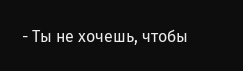- Ты не хочешь, чтобы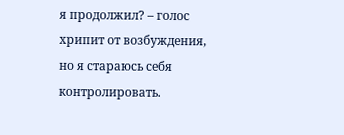я продолжил? – голос хрипит от возбуждения, но я стараюсь себя контролировать.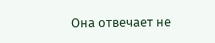Она отвечает не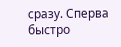сразу. Сперва быстро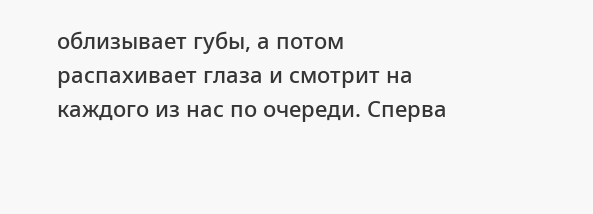облизывает губы, а потом распахивает глаза и смотрит на каждого из нас по очереди. Сперва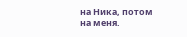на Ника, потом на меня.